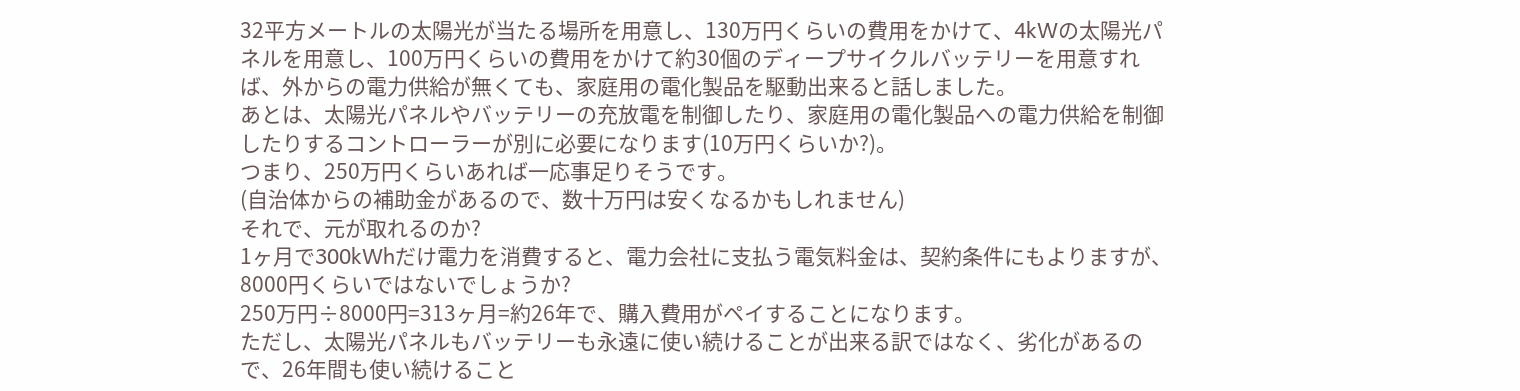32平方メートルの太陽光が当たる場所を用意し、130万円くらいの費用をかけて、4kWの太陽光パネルを用意し、100万円くらいの費用をかけて約30個のディープサイクルバッテリーを用意すれば、外からの電力供給が無くても、家庭用の電化製品を駆動出来ると話しました。
あとは、太陽光パネルやバッテリーの充放電を制御したり、家庭用の電化製品への電力供給を制御したりするコントローラーが別に必要になります(10万円くらいか?)。
つまり、250万円くらいあれば一応事足りそうです。
(自治体からの補助金があるので、数十万円は安くなるかもしれません)
それで、元が取れるのか?
1ヶ月で300kWhだけ電力を消費すると、電力会社に支払う電気料金は、契約条件にもよりますが、8000円くらいではないでしょうか?
250万円÷8000円=313ヶ月=約26年で、購入費用がペイすることになります。
ただし、太陽光パネルもバッテリーも永遠に使い続けることが出来る訳ではなく、劣化があるので、26年間も使い続けること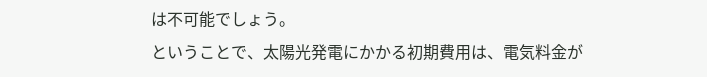は不可能でしょう。
ということで、太陽光発電にかかる初期費用は、電気料金が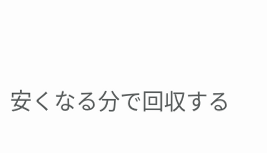安くなる分で回収する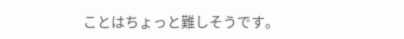ことはちょっと難しそうです。